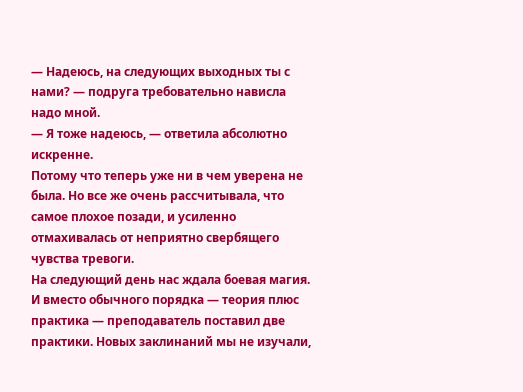— Надеюсь, на следующих выходных ты с нами? — подруга требовательно нависла надо мной.
— Я тоже надеюсь, — ответила абсолютно искренне.
Потому что теперь уже ни в чем уверена не была. Но все же очень рассчитывала, что самое плохое позади, и усиленно отмахивалась от неприятно свербящего чувства тревоги.
На следующий день нас ждала боевая магия. И вместо обычного порядка — теория плюс практика — преподаватель поставил две практики. Новых заклинаний мы не изучали,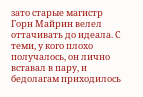зато старые магистр Горн Майрин велел оттачивать до идеала. С теми, у кого плохо получалось, он лично вставал в пару, и бедолагам приходилось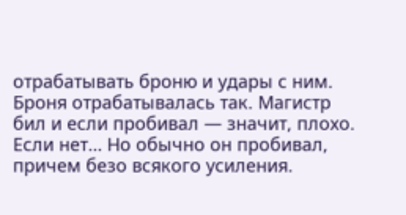отрабатывать броню и удары с ним.
Броня отрабатывалась так. Магистр бил и если пробивал — значит, плохо. Если нет… Но обычно он пробивал, причем безо всякого усиления.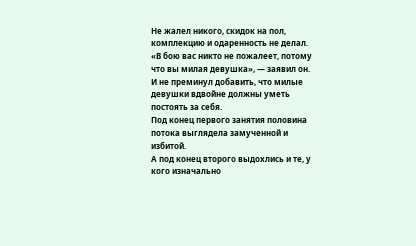Не жалел никого, скидок на пол, комплекцию и одаренность не делал.
«В бою вас никто не пожалеет, потому что вы милая девушка», — заявил он.
И не преминул добавить, что милые девушки вдвойне должны уметь постоять за себя.
Под конец первого занятия половина потока выглядела замученной и избитой.
А под конец второго выдохлись и те, у кого изначально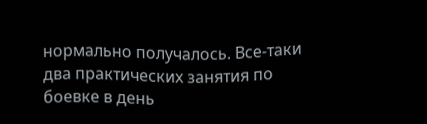нормально получалось. Все-таки два практических занятия по боевке в день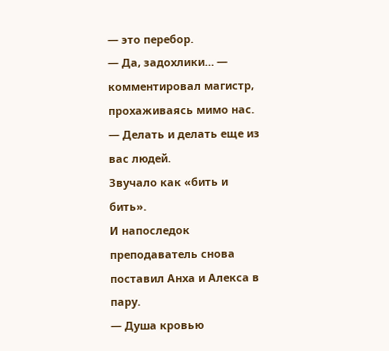— это перебор.
— Да, задохлики… — комментировал магистр, прохаживаясь мимо нас. — Делать и делать еще из вас людей.
Звучало как «бить и бить».
И напоследок преподаватель снова поставил Анха и Алекса в пару.
— Душа кровью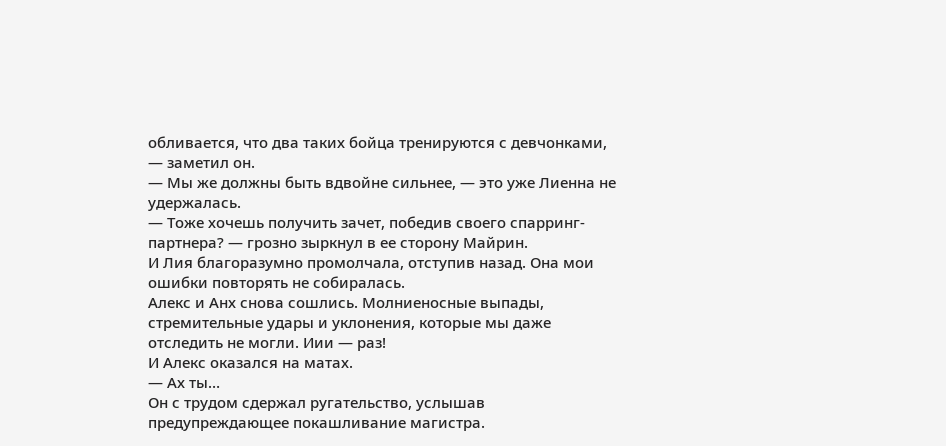обливается, что два таких бойца тренируются с девчонками, — заметил он.
— Мы же должны быть вдвойне сильнее, — это уже Лиенна не удержалась.
— Тоже хочешь получить зачет, победив своего спарринг-партнера? — грозно зыркнул в ее сторону Майрин.
И Лия благоразумно промолчала, отступив назад. Она мои ошибки повторять не собиралась.
Алекс и Анх снова сошлись. Молниеносные выпады, стремительные удары и уклонения, которые мы даже отследить не могли. Иии — раз!
И Алекс оказался на матах.
— Ах ты…
Он с трудом сдержал ругательство, услышав предупреждающее покашливание магистра.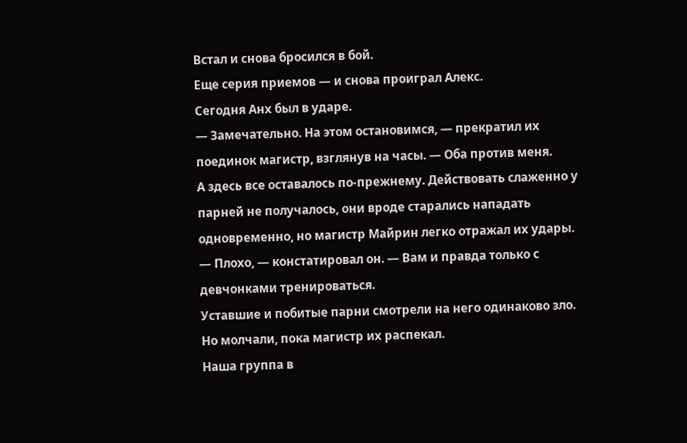Встал и снова бросился в бой.
Еще серия приемов — и снова проиграл Алекс.
Сегодня Анх был в ударе.
— Замечательно. На этом остановимся, — прекратил их поединок магистр, взглянув на часы. — Оба против меня.
А здесь все оставалось по-прежнему. Действовать слаженно у парней не получалось, они вроде старались нападать одновременно, но магистр Майрин легко отражал их удары.
— Плохо, — констатировал он. — Вам и правда только с девчонками тренироваться.
Уставшие и побитые парни смотрели на него одинаково зло. Но молчали, пока магистр их распекал.
Наша группа в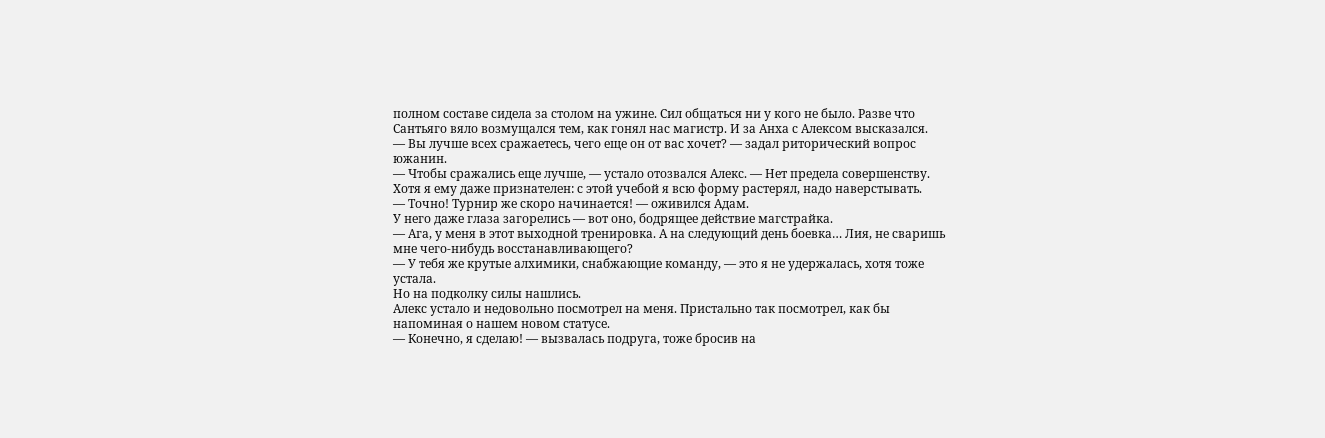полном составе сидела за столом на ужине. Сил общаться ни у кого не было. Разве что Сантьяго вяло возмущался тем, как гонял нас магистр. И за Анха с Алексом высказался.
— Вы лучше всех сражаетесь, чего еще он от вас хочет? — задал риторический вопрос южанин.
— Чтобы сражались еще лучше, — устало отозвался Алекс. — Нет предела совершенству. Хотя я ему даже признателен: с этой учебой я всю форму растерял, надо наверстывать.
— Точно! Турнир же скоро начинается! — оживился Адам.
У него даже глаза загорелись — вот оно, бодрящее действие магстрайка.
— Ага, у меня в этот выходной тренировка. А на следующий день боевка… Лия, не сваришь мне чего-нибудь восстанавливающего?
— У тебя же крутые алхимики, снабжающие команду, — это я не удержалась, хотя тоже устала.
Но на подколку силы нашлись.
Алекс устало и недовольно посмотрел на меня. Пристально так посмотрел, как бы напоминая о нашем новом статусе.
— Конечно, я сделаю! — вызвалась подруга, тоже бросив на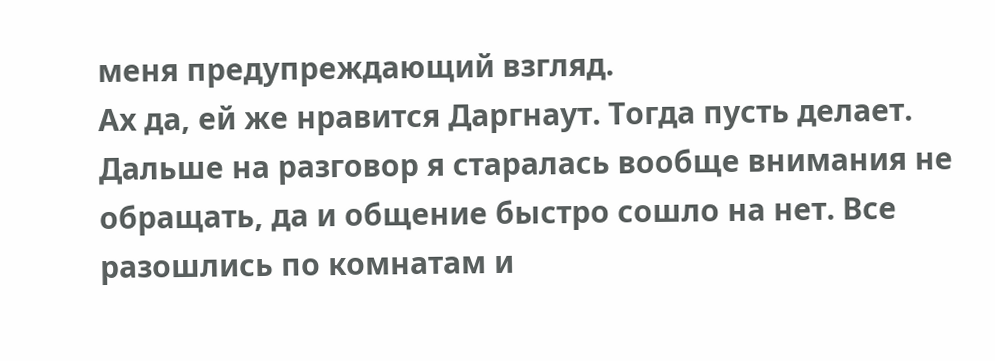меня предупреждающий взгляд.
Ах да, ей же нравится Даргнаут. Тогда пусть делает.
Дальше на разговор я старалась вообще внимания не обращать, да и общение быстро сошло на нет. Все разошлись по комнатам и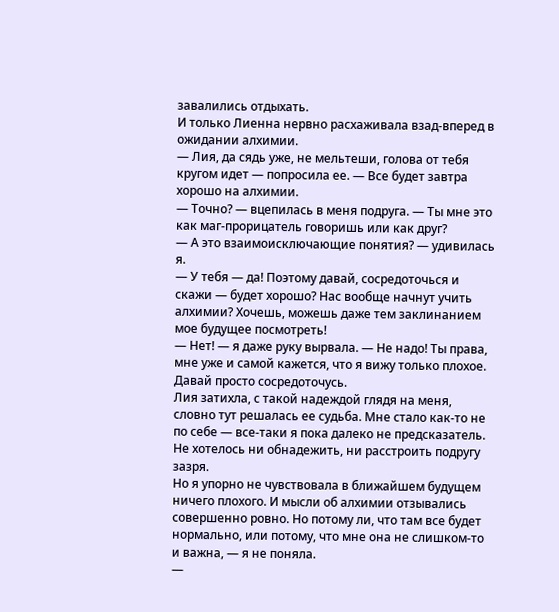завалились отдыхать.
И только Лиенна нервно расхаживала взад-вперед в ожидании алхимии.
— Лия, да сядь уже, не мельтеши, голова от тебя кругом идет — попросила ее. — Все будет завтра хорошо на алхимии.
— Точно? — вцепилась в меня подруга. — Ты мне это как маг-прорицатель говоришь или как друг?
— А это взаимоисключающие понятия? — удивилась я.
— У тебя — да! Поэтому давай, сосредоточься и скажи — будет хорошо? Нас вообще начнут учить алхимии? Хочешь, можешь даже тем заклинанием мое будущее посмотреть!
— Нет! — я даже руку вырвала. — Не надо! Ты права, мне уже и самой кажется, что я вижу только плохое. Давай просто сосредоточусь.
Лия затихла, с такой надеждой глядя на меня, словно тут решалась ее судьба. Мне стало как-то не по себе — все-таки я пока далеко не предсказатель. Не хотелось ни обнадежить, ни расстроить подругу зазря.
Но я упорно не чувствовала в ближайшем будущем ничего плохого. И мысли об алхимии отзывались совершенно ровно. Но потому ли, что там все будет нормально, или потому, что мне она не слишком-то и важна, — я не поняла.
—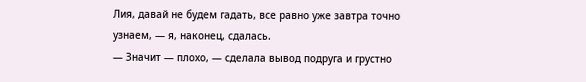Лия, давай не будем гадать, все равно уже завтра точно узнаем, — я, наконец, сдалась.
— Значит — плохо, — сделала вывод подруга и грустно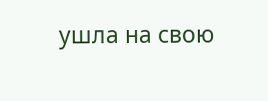ушла на свою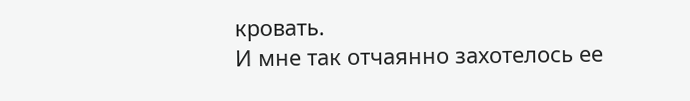кровать.
И мне так отчаянно захотелось ее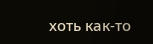хоть как-то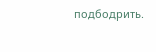подбодрить.